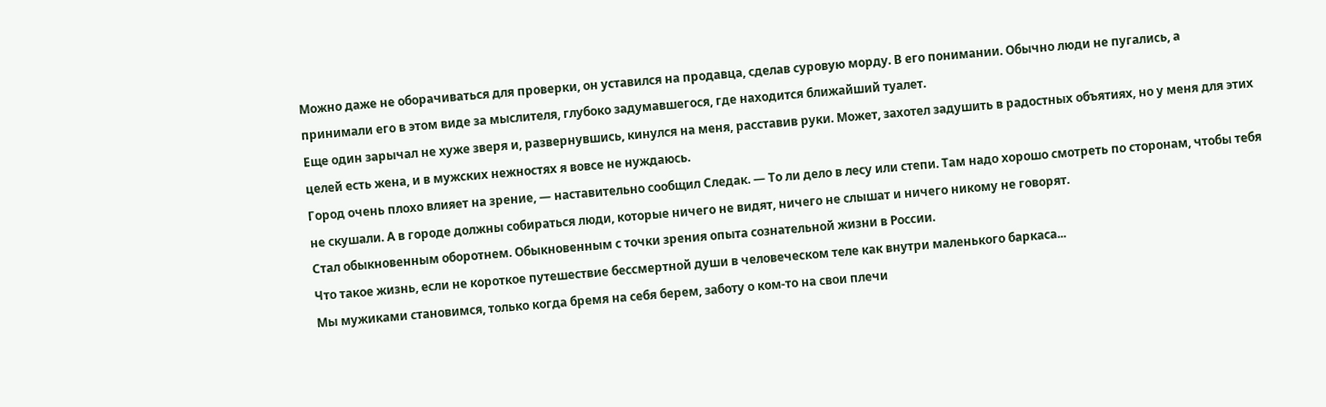Можно даже не оборачиваться для проверки, он уставился на продавца, сделав суровую морду. В его понимании. Обычно люди не пугались, а принимали его в этом виде за мыслителя, глубоко задумавшегося, где находится ближайший туалет.
Еще один зарычал не хуже зверя и, развернувшись, кинулся на меня, расставив руки. Может, захотел задушить в радостных объятиях, но у меня для этих целей есть жена, и в мужских нежностях я вовсе не нуждаюсь.
Город очень плохо влияет на зрение, — наставительно сообщил Следак. — То ли дело в лесу или степи. Там надо хорошо смотреть по сторонам, чтобы тебя не скушали. А в городе должны собираться люди, которые ничего не видят, ничего не слышат и ничего никому не говорят.
Стал обыкновенным оборотнем. Обыкновенным с точки зрения опыта сознательной жизни в России.
Что такое жизнь, если не короткое путешествие бессмертной души в человеческом теле как внутри маленького баркаса...
Мы мужиками становимся, только когда бремя на себя берем, заботу о ком-то на свои плечи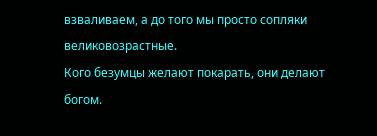взваливаем, а до того мы просто сопляки великовозрастные.
Кого безумцы желают покарать, они делают богом.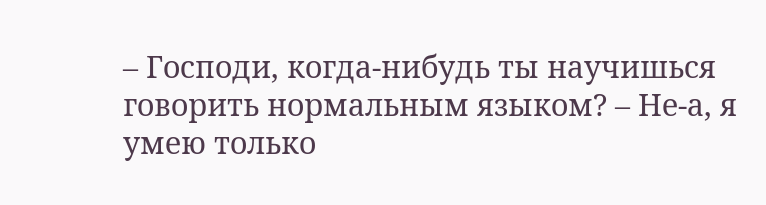– Господи, когда-нибудь ты научишься говорить нормальным языком? – Не-а, я умею только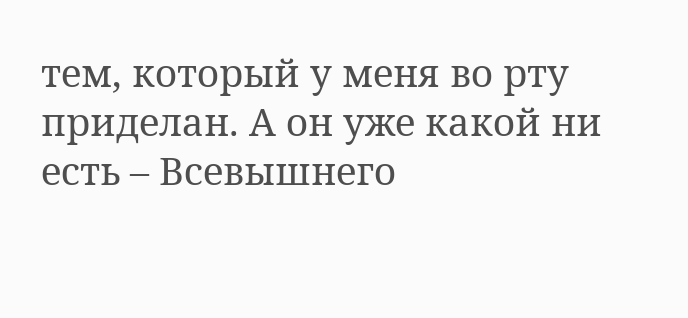тем, который у меня во рту приделан. А он уже какой ни есть – Всевышнего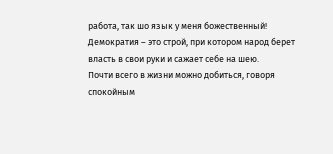работа, так шо язык у меня божественный!
Демократия – это строй, при котором народ берет власть в свои руки и сажает себе на шею.
Почти всего в жизни можно добиться, говоря спокойным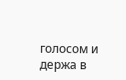голосом и держа в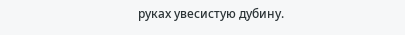руках увесистую дубину.